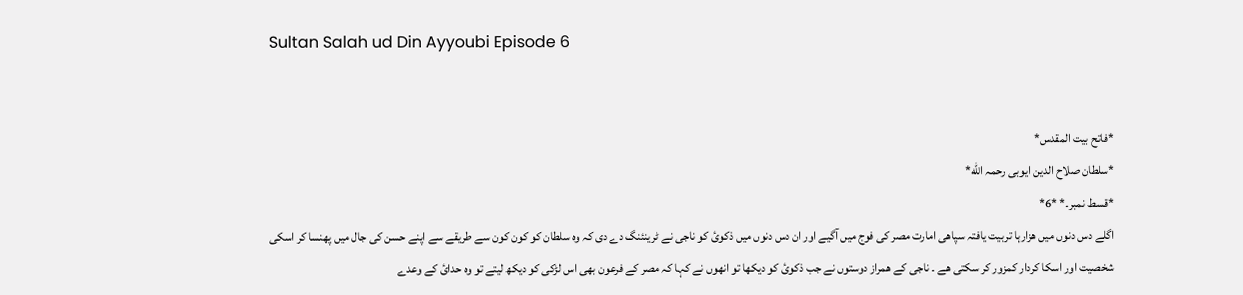Sultan Salah ud Din Ayyoubi Episode 6


*فاتح بیت المقدس*
*سلطان صلاح الدین ایوبی رحمہ الله*
*قسط نمبر۔* *6*
اگلے دس دنوں میں ھزارہا تربیت یافتہ سپاھی امارت مصر کی فوج میں آگیے اور ان دس دنوں میں ذکوئ کو ناجی نے ٹرینئنگ دے دی کہ وہ سلطان کو کون کون سے طریقے سے اپنے حسن کی جال میں پھنسا کر اسکی شخصیت اور اسکا کردار کمزور کر سکتی ھے ۔ ناجی کے ھمراز دوستوں نے جب ذکوئ کو دیکھا تو انھوں نے کہا کہ مصر کے فرعون بھی اس لڑکی کو دیکھ لیتے تو وہ حدائ کے وعدے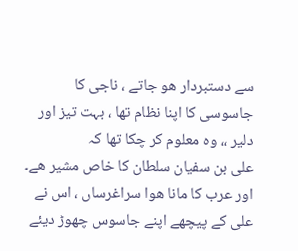سے دستبردار ھو جاتے ، ناجی کا جاسوسی کا اپنا نظام تھا ، بہت تیز اور دلیر ،، وہ معلوم کر چکا تھا کہ
علی بن سفیان سلطان کا خاص مشیر ھے۔ اور عرب کا مانا ھوا سراغرساں ، اس نے علی کے پیچھے اپنے جاسوس چھوڑ دیئے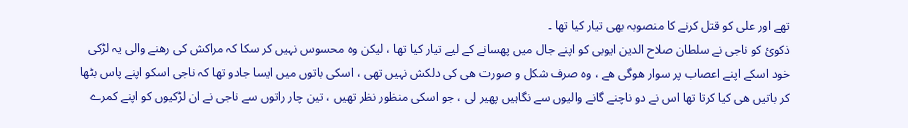تھے اور علی کو قتل کرنے کا منصوبہ بھی تیار کیا تھا ۔
ذکوئ کو ناجی نے سلطان صلاح الدین ایوبی کو اپنے جال میں پھسانے کے لیے تیار کیا تھا ، لیکن وہ محسوس نہیں کر سکا کہ مراکش کی رھنے والی یہ لڑکی خود اسکے اپنے اعصاب پر سوار ھوگی ھے ، وہ صرف شکل و صورت ھی کی دلکش نہیں تھی ، اسکی باتوں میں ایسا جادو تھا کہ ناجی اسکو اپنے پاس بٹھا کر باتیں ھی کیا کرتا تھا اس نے دو ناچنے گانے والیوں سے نگاہیں پھیر لی ، جو اسکی منظور نظر تھیں ، تین چار راتوں سے ناجی نے ان لڑکیوں کو اپنے کمرے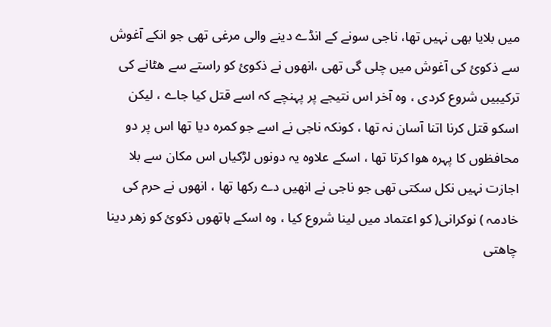میں بلایا بھی نہیں تھا، ناجی سونے کے انڈے دینے والی مرغی تھی جو انکے آغوش سے ذکوئ کی آغوش میں چلی گی تھی ،انھوں نے ذکوئ کو راستے سے ھٹانے کی ترکیبیں شروع کردی ، وہ آخر اس نتیجے پر پہنچے کہ اسے قتل کیا جاے ، لیکن اسکو قتل کرنا اتنا آسان نہ تھا ، کونکہ ناجی نے اسے جو کمرہ دیا تھا اس پر دو محافظوں کا پہرہ ھوا کرتا تھا ، اسکے علاوہ یہ دونوں لڑکیاں اس مکان سے بلا اجازت نہیں نکل سکتی تھی جو ناجی نے انھیں دے رکھا تھا ، انھوں نے حرم کی خادمہ ) نوکرانی( کو اعتماد میں لینا شروع کیا ، وہ اسکے ہاتھوں ذکوئ کو زھر دینا چاھتی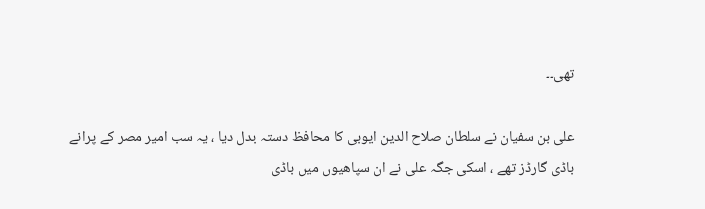تھی۔۔

علی بن سفیان نے سلطان صلاح الدین ایوبی کا محافظ دستہ بدل دیا ، یہ سب امیر مصر کے پرانے باڈی گارڈز تھے ، اسکی جگہ علی نے ان سپاھیوں میں باڈی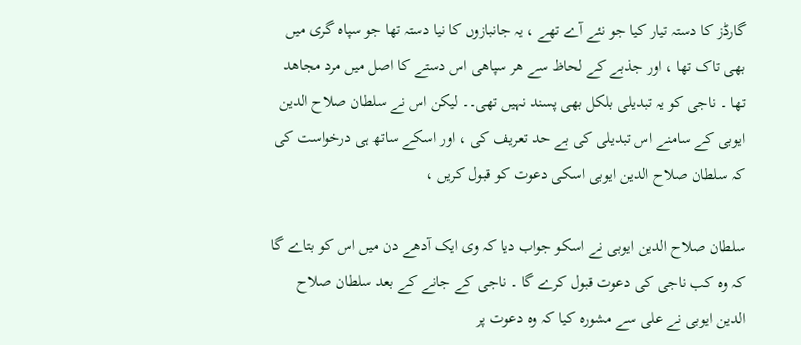گارڈز کا دستہ تیار کیا جو نئے آے تھے ، یہ جانبازوں کا نیا دستہ تھا جو سپاہ گری میں بھی تاک تھا ، اور جذبے کے لحاظ سے ھر سپاھی اس دستے کا اصل میں مرد مجاھد تھا ۔ ناجی کو یہ تبدیلی بلکل بھی پسند نہیں تھی۔۔ لیکن اس نے سلطان صلاح الدین ایوبی کے سامنے اس تبدیلی کی بے حد تعریف کی ، اور اسکے ساتھ ہی درخواست کی کہ سلطان صلاح الدین ایوبی اسکی دعوت کو قبول کریں ،

سلطان صلاح الدین ایوبی نے اسکو جواب دیا کہ وی ایک آدھے دن میں اس کو بتاے گا کہ وہ کب ناجی کی دعوت قبول کرے گا ۔ ناجی کے جانے کے بعد سلطان صلاح الدین ایوبی نے علی سے مشورہ کیا کہ وہ دعوت پر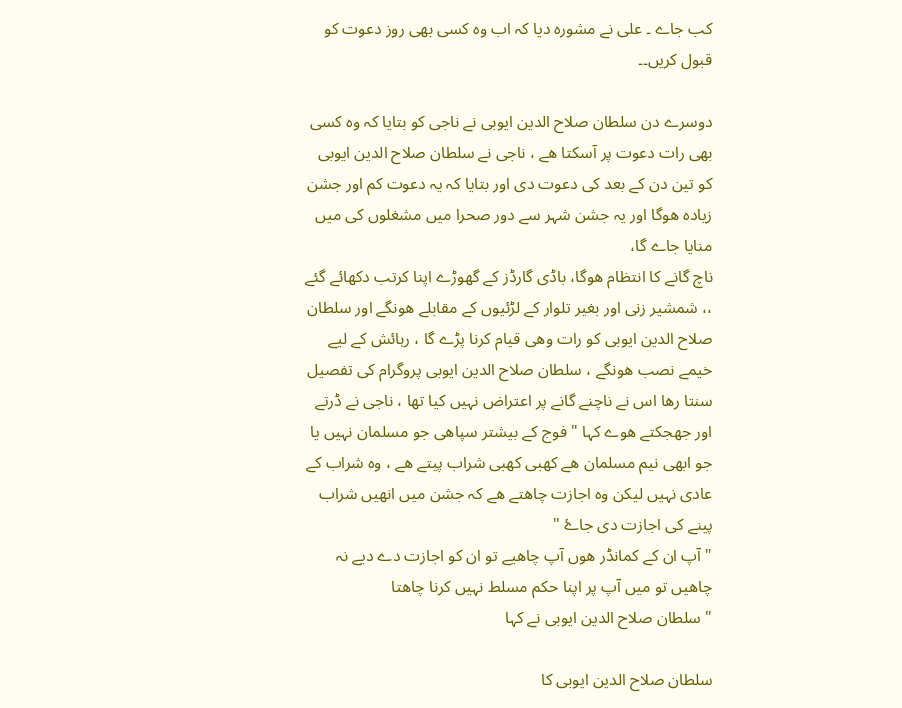کب جاے ۔ علی نے مشورہ دیا کہ اب وہ کسی بھی روز دعوت کو قبول کریں۔۔

دوسرے دن سلطان صلاح الدین ایوبی نے ناجی کو بتایا کہ وہ کسی بھی رات دعوت پر آسکتا ھے ، ناجی نے سلطان صلاح الدین ایوبی کو تین دن کے بعد کی دعوت دی اور بتایا کہ یہ دعوت کم اور جشن زیادہ ھوگا اور یہ جشن شہر سے دور صحرا میں مشغلوں کی میں منایا جاے گا،
ناچ گانے کا انتظام ھوگا، باڈی گارڈز کے گھوڑے اپنا کرتب دکھائے گئے ،، شمشیر زنی اور بغیر تلوار کے لڑئیوں کے مقابلے ھونگے اور سلطان صلاح الدین ایوبی کو رات وھی قیام کرنا پڑے گا ، رہائش کے لیے خیمے نصب ھونگے ، سلطان صلاح الدین ایوبی پروگرام کی تفصیل سنتا رھا اس نے ناچنے گانے پر اعتراض نہیں کیا تھا ، ناجی نے ڈرتے اور جھجکتے ھوے کہا " فوج کے بیشتر سپاھی جو مسلمان نہیں یا جو ابھی نیم مسلمان ھے کھبی کھبی شراب پیتے ھے ، وہ شراب کے عادی نہیں لیکن وہ اجازت چاھتے ھے کہ جشن میں انھیں شراب پینے کی اجازت دی جاۓ "
"آپ ان کے کمانڈر ھوں آپ چاھیے تو ان کو اجازت دے دیے نہ چاھیں تو میں آپ پر اپنا حکم مسلط نہیں کرنا چاھتا
" سلطان صلاح الدین ایوبی نے کہا

سلطان صلاح الدین ایوبی کا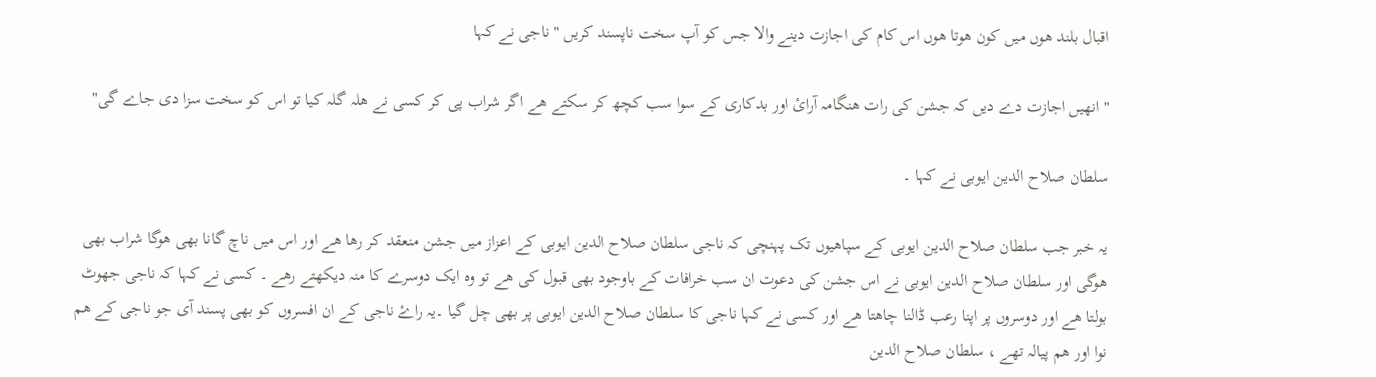اقبال بلند ھوں میں کون ھوتا ھوں اس کام کی اجازت دینے والا جس کو آپ سخت ناپسند کریں " ناجی نے کہا

" انھیں اجازت دے دیں کہ جشن کی رات ھنگامہ آرائ اور بدکاری کے سوا سب کچھ کر سکتے ھے اگر شراب پی کر کسی نے ھلہ گلہ کیا تو اس کو سخت سزا دی جاے گی"

سلطان صلاح الدین ایوبی نے کہا ۔

یہ خبر جب سلطان صلاح الدین ایوبی کے سپاھیوں تک پہنچی کہ ناجی سلطان صلاح الدین ایوبی کے اعزاز میں جشن منعقد کر رھا ھے اور اس میں ناچ گانا بھی ھوگا شراب بھی ھوگی اور سلطان صلاح الدین ایوبی نے اس جشن کی دعوت ان سب خرافات کے باوجود بھی قبول کی ھے تو وہ ایک دوسرے کا منہ دیکھتے رھے ۔ کسی نے کہا کہ ناجی جھوٹ بولتا ھے اور دوسروں پر اپنا رعب ڈالنا چاھتا ھے اور کسی نے کہا ناجی کا سلطان صلاح الدین ایوبی پر بھی چل گیا ۔یہ راۓ ناجی کے ان افسروں کو بھی پسند آی جو ناجی کے ھم نوا اور ھم پیالہ تھے ، سلطان صلاح الدین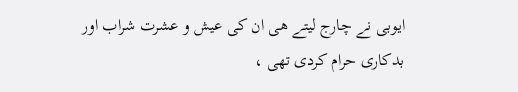ایوبی نے چارج لیتے ھی ان کی عیش و عشرت شراب اور بدکاری حرام کردی تھی ،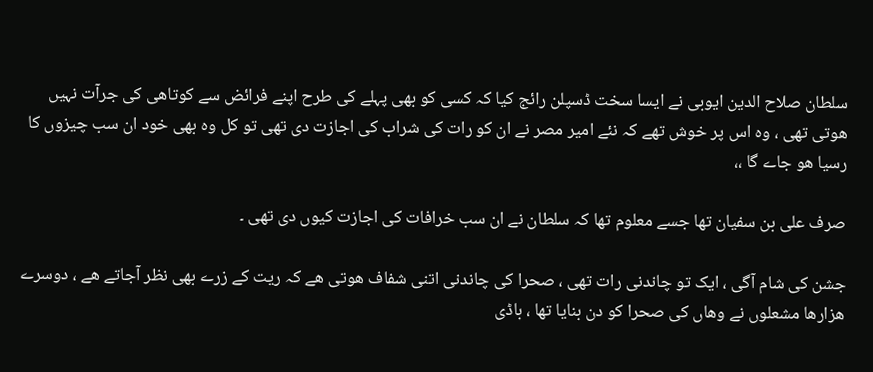سلطان صلاح الدین ایوبی نے ایسا سخت ڈسپلن رائج کیا کہ کسی کو بھی پہلے کی طرح اپنے فرائض سے کوتاھی کی جرآت نہیں ھوتی تھی ، وہ اس پر خوش تھے کہ نئے امیر مصر نے ان کو رات کی شراب کی اجازت دی تھی تو کل وہ بھی خود ان سب چیزوں کا رسیا ھو جاے گا ،،

صرف علی بن سفیان تھا جسے معلوم تھا کہ سلطان نے ان سب خرافات کی اجازت کیوں دی تھی ۔

جشن کی شام آگی ، ایک تو چاندنی رات تھی ، صحرا کی چاندنی اتنی شفاف ھوتی ھے کہ ریت کے زرے بھی نظر آجاتے ھے ، دوسرے ھزارھا مشعلوں نے وھاں کی صحرا کو دن بنایا تھا ، باڈی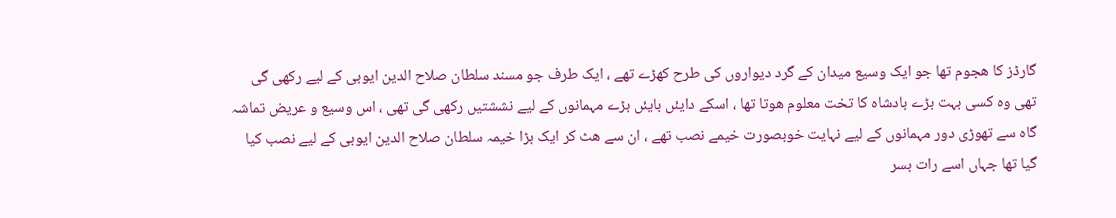گارڈز کا ھجوم تھا جو ایک وسیع میدان کے گرد دیواروں کی طرح کھڑے تھے ، ایک طرف جو مسند سلطان صلاح الدین ایوبی کے لیے رکھی گی تھی وہ کسی بہت بڑے بادشاہ کا تخت معلوم ھوتا تھا ، اسکے دایئں بایئں بڑے مہمانوں کے لیے نششتیں رکھی گی تھی ، اس وسیع و عریض تماشہ گاہ سے تھوڑی دور مہمانوں کے لیے نہایت خوبصورت خیمے نصب تھے ، ان سے ھٹ کر ایک بڑا خیمہ سلطان صلاح الدین ایوبی کے لیے نصب کیا گیا تھا جہاں اسے رات بسر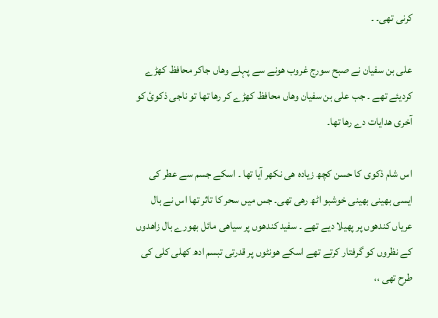کرنی تھی۔ ۔

علی بن سفیان نے صبح سورج غروب ھونے سے پہلے وھاں جاکر محافظ کھڑے کردیئے تھے ۔ جب علی بن سفیان وھاں محافظ کھڑے کر رھا تھا تو ناجی ذکوئ کو آخری ھدایات دے رھا تھا۔

اس شام ذکوی کا حسن کچھ زیادہ ھی نکھر آیا تھا ۔ اسکے جسم سے عطر کی ایسی بھینی بھینی خوشبو اٹھ رھی تھی۔ جس میں سحر کا تاثر تھا اس نے بال عریاں کندھوں پر پھیلا دیے تھے ۔ سفید کندھوں پر سیاھی مائل بھورے بال زاھدوں کے نظروں کو گرفتار کرتے تھے اسکے ھونٹوں پر قدرتی تبسم ادھ کھلی کلی کی طرح تھی ،،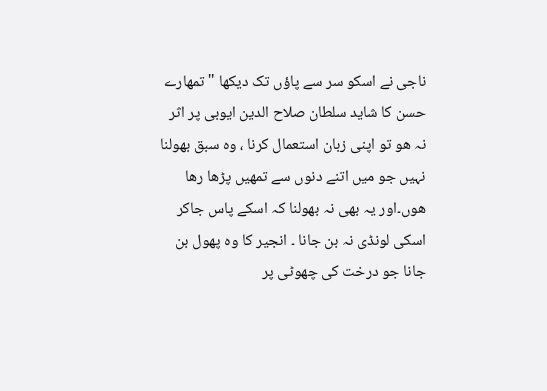ناجی نے اسکو سر سے پاؤں تک دیکھا " تمھارے حسن کا شاید سلطان صلاح الدین ایوبی پر اثر نہ ھو تو اپنی زبان استعمال کرنا ، وہ سبق بھولنا نہیں جو میں اتنے دنوں سے تمھیں پڑھا رھا ھوں۔اور یہ بھی نہ بھولنا کہ اسکے پاس جاکر اسکی لونڈی نہ بن جانا ۔ انجیر کا وہ پھول بن جانا جو درخت کی چھوٹی پر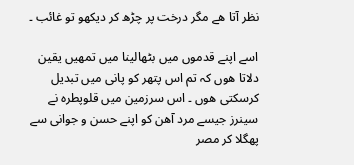نظر آتا ھے مگر درخت پر چڑھ کر دیکھو تو غائب ۔

اسے اپنے قدموں میں بٹھالینا میں تمھیں یقین دلاتا ھوں کہ تم اس پتھر کو پانی میں تبدیل کرسکتی ھوں ۔ اس سرزمین میں قلوپطرہ نے سینرز جیسے مرد آھن کو اپنے حسن و جوانی سے پھگلا کر مصر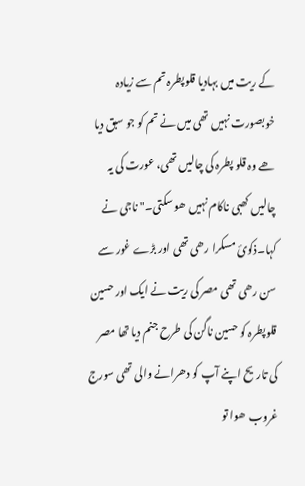کے ریت میں بہادیا قلوپطرہ تم سے زیادہ خوبصورت نہیں تھی میں نے تم کو جو سبق دیا ھے وہ قلو پطرہ کی چالیں تھی، عورت کی یہ چالیں کھبی ناکام نہیں ھو سکتی۔" ناجی نے کہا۔ذکوئ مسکرا رھی تھی اور بڑے غور سے سن رھی تھی مصر کی ریت نے ایک اور حسین قلوپطرہ کو حسین ناگن کی طرح جنم دیا تھا مصر کی تاریح اپنے آپ کو دھرانے والی تھی سورج غروب ھوا تو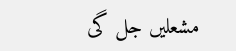مشعلیں جل گی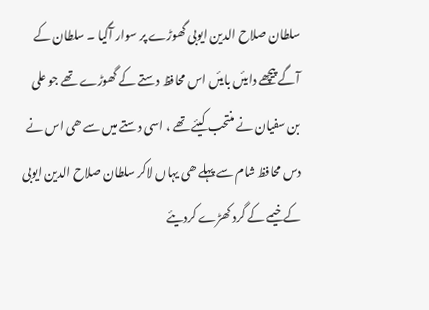سلطان صلاح الدین ایوبی گھوڑے پر سوار آگیا ۔ سلطان کے آگے پیچھے دایئں بایئں اس محافظ دستے کے گھوڑے تھے جو علی بن سفیان نے منتحب کیئے تھے ، اسی دستے میں سے ھی اس نے دس محافظ شام سے پہلے ھی یہاں لاکر سلطان صلاح الدین ایوبی کے خیمے کے گرد کھڑے کردیئے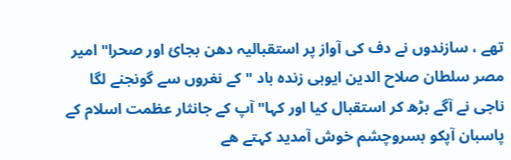تھے ، سازندوں نے دف کی آواز پر استقبالیہ دھن بجائ اور صحرا" امیر مصر سلطان صلاح الدین ایوبی زندہ باد " کے نغروں سے گونجنے لگا ناجی نے آگے بڑھ کر استقبال کیا اور کہا" آپ کے جانثار عظمت اسلام کے پاسبان آپکو بسروچشم خوش آمدید کہتے ھے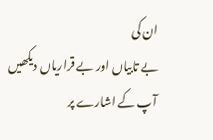ان کی
بے تابیاں اور بے قراریاں دیکھیں آپ کے اشارے پر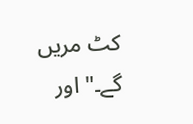کٹ مریں گے۔" اور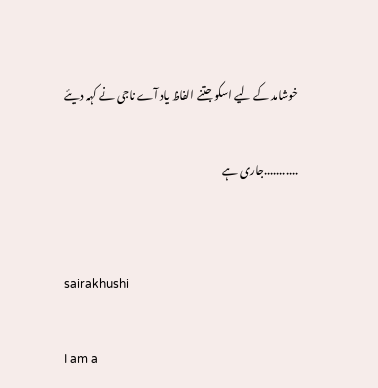خوشامد کے لیے اسکو جتنے الفاظ یاد آے ناجی نے کہہ دیئے

...........جاری ہے


sairakhushi

I am a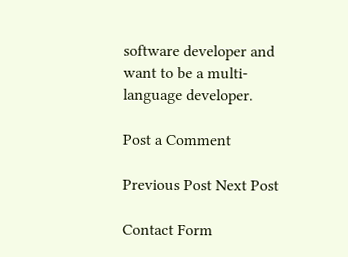software developer and want to be a multi-language developer.

Post a Comment

Previous Post Next Post

Contact Form